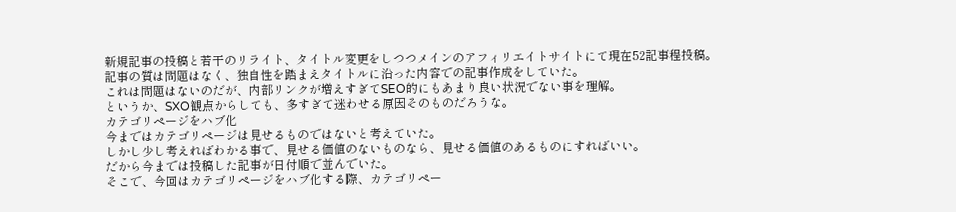新規記事の投稿と若干のリライト、タイトル変更をしつつメインのアフィリエイトサイトにて現在52記事程投稿。
記事の質は問題はなく、独自性を踏まえタイトルに沿った内容での記事作成をしていた。
これは問題はないのだが、内部リンクが増えすぎてSEO的にもあまり良い状況でない事を理解。
というか、SXO観点からしても、多すぎて迷わせる原因そのものだろうな。
カテゴリページをハブ化
今まではカテゴリページは見せるものではないと考えていた。
しかし少し考えればわかる事で、見せる価値のないものなら、見せる価値のあるものにすればいい。
だから今までは投稿した記事が日付順で並んでいた。
そこで、今回はカテゴリページをハブ化する際、カテゴリペー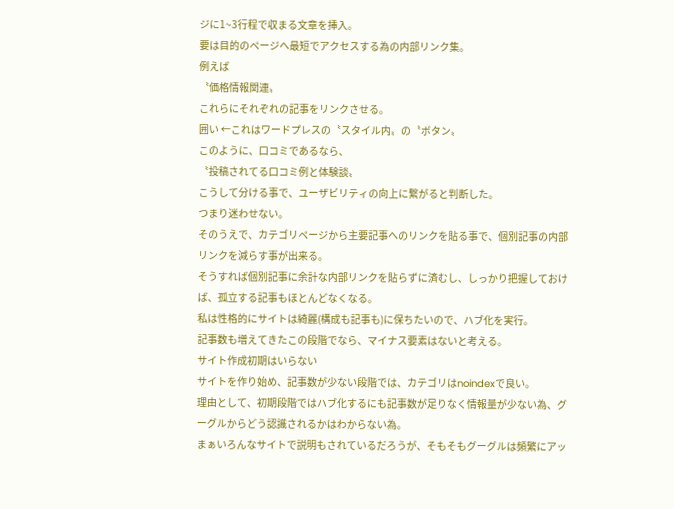ジに1~3行程で収まる文章を挿入。
要は目的のページへ最短でアクセスする為の内部リンク集。
例えば
〝価格情報関連〟
これらにそれぞれの記事をリンクさせる。
囲い ←これはワードプレスの〝スタイル内〟の〝ボタン〟
このように、口コミであるなら、
〝投稿されてる口コミ例と体験談〟
こうして分ける事で、ユーザビリティの向上に繋がると判断した。
つまり迷わせない。
そのうえで、カテゴリページから主要記事へのリンクを貼る事で、個別記事の内部リンクを減らす事が出来る。
そうすれば個別記事に余計な内部リンクを貼らずに済むし、しっかり把握しておけば、孤立する記事もほとんどなくなる。
私は性格的にサイトは綺麗(構成も記事も)に保ちたいので、ハブ化を実行。
記事数も増えてきたこの段階でなら、マイナス要素はないと考える。
サイト作成初期はいらない
サイトを作り始め、記事数が少ない段階では、カテゴリはnoindexで良い。
理由として、初期段階ではハブ化するにも記事数が足りなく情報量が少ない為、グーグルからどう認識されるかはわからない為。
まぁいろんなサイトで説明もされているだろうが、そもそもグーグルは頻繁にアッ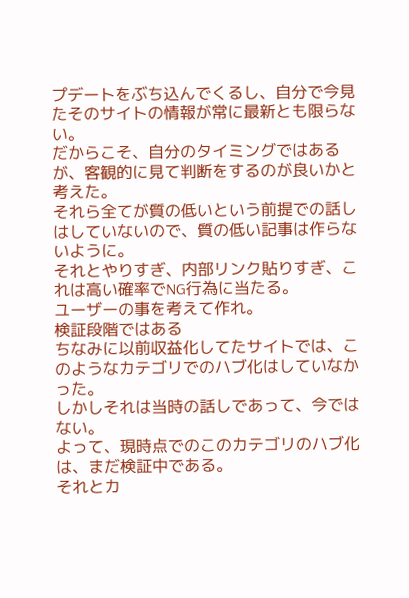プデートをぶち込んでくるし、自分で今見たそのサイトの情報が常に最新とも限らない。
だからこそ、自分のタイミングではあるが、客観的に見て判断をするのが良いかと考えた。
それら全てが質の低いという前提での話しはしていないので、質の低い記事は作らないように。
それとやりすぎ、内部リンク貼りすぎ、これは高い確率でNG行為に当たる。
ユーザーの事を考えて作れ。
検証段階ではある
ちなみに以前収益化してたサイトでは、このようなカテゴリでのハブ化はしていなかった。
しかしそれは当時の話しであって、今ではない。
よって、現時点でのこのカテゴリのハブ化は、まだ検証中である。
それとカ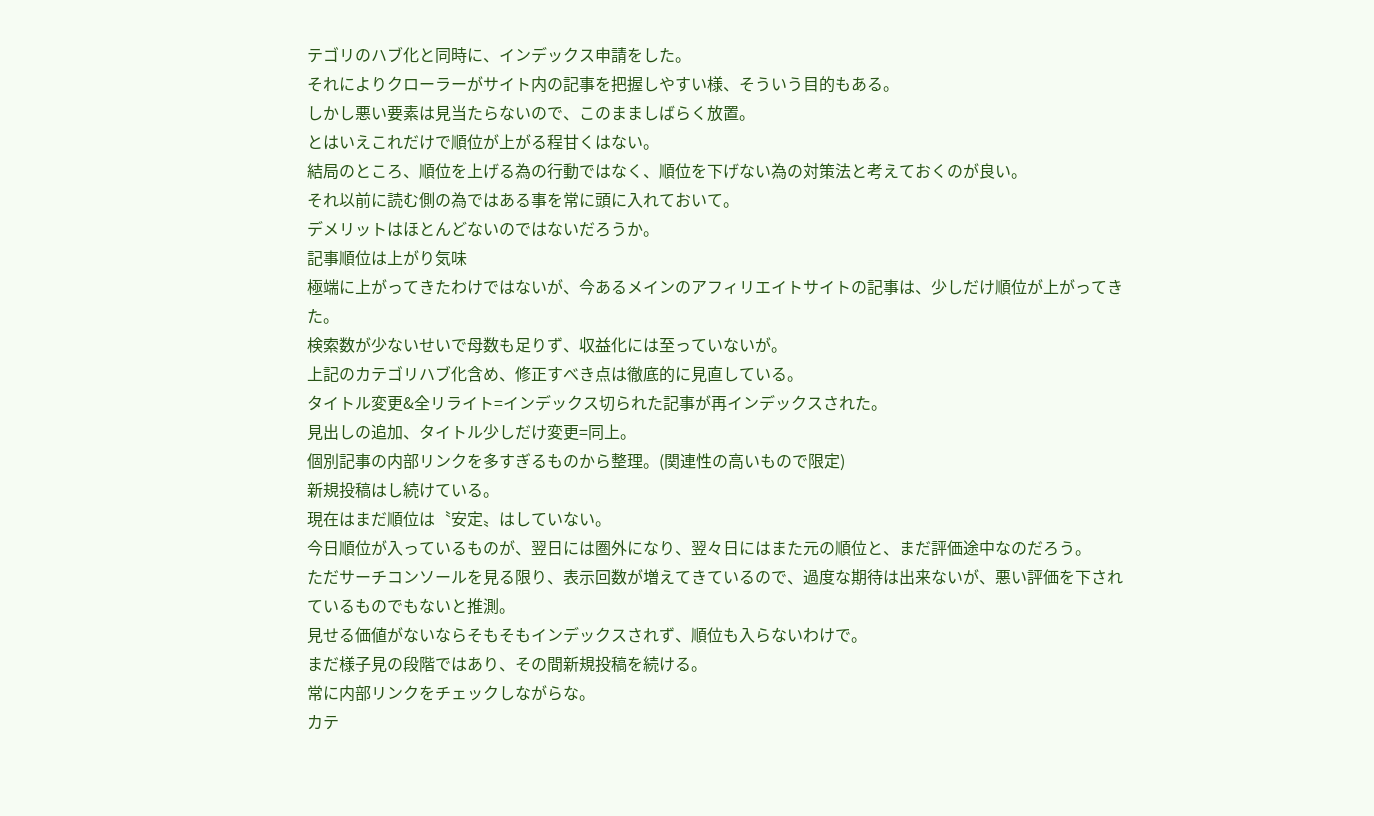テゴリのハブ化と同時に、インデックス申請をした。
それによりクローラーがサイト内の記事を把握しやすい様、そういう目的もある。
しかし悪い要素は見当たらないので、このまましばらく放置。
とはいえこれだけで順位が上がる程甘くはない。
結局のところ、順位を上げる為の行動ではなく、順位を下げない為の対策法と考えておくのが良い。
それ以前に読む側の為ではある事を常に頭に入れておいて。
デメリットはほとんどないのではないだろうか。
記事順位は上がり気味
極端に上がってきたわけではないが、今あるメインのアフィリエイトサイトの記事は、少しだけ順位が上がってきた。
検索数が少ないせいで母数も足りず、収益化には至っていないが。
上記のカテゴリハブ化含め、修正すべき点は徹底的に見直している。
タイトル変更&全リライト=インデックス切られた記事が再インデックスされた。
見出しの追加、タイトル少しだけ変更=同上。
個別記事の内部リンクを多すぎるものから整理。(関連性の高いもので限定)
新規投稿はし続けている。
現在はまだ順位は〝安定〟はしていない。
今日順位が入っているものが、翌日には圏外になり、翌々日にはまた元の順位と、まだ評価途中なのだろう。
ただサーチコンソールを見る限り、表示回数が増えてきているので、過度な期待は出来ないが、悪い評価を下されているものでもないと推測。
見せる価値がないならそもそもインデックスされず、順位も入らないわけで。
まだ様子見の段階ではあり、その間新規投稿を続ける。
常に内部リンクをチェックしながらな。
カテ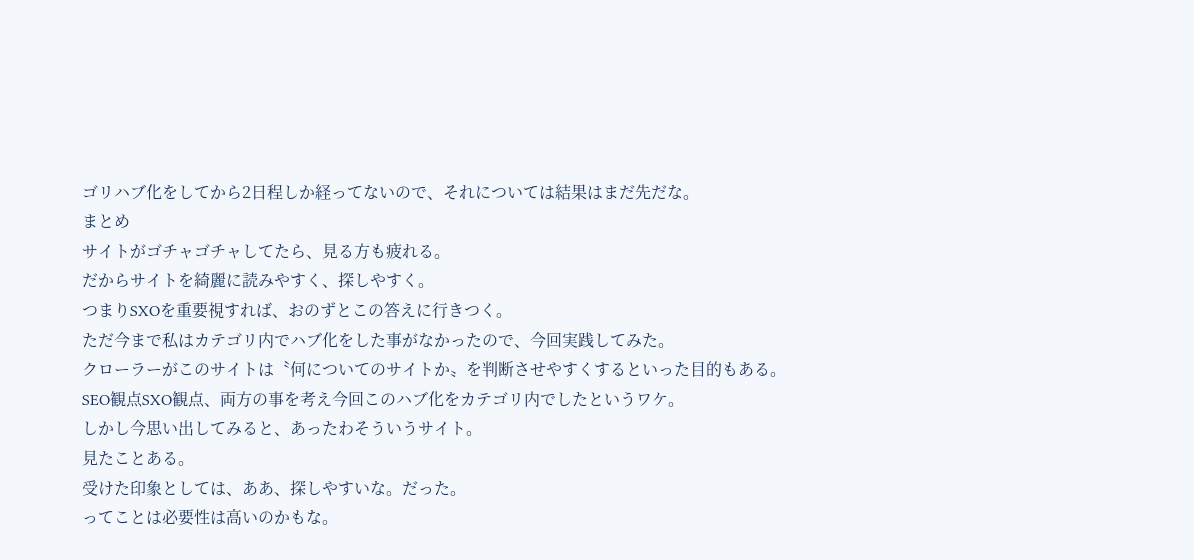ゴリハブ化をしてから2日程しか経ってないので、それについては結果はまだ先だな。
まとめ
サイトがゴチャゴチャしてたら、見る方も疲れる。
だからサイトを綺麗に読みやすく、探しやすく。
つまりSXOを重要視すれば、おのずとこの答えに行きつく。
ただ今まで私はカテゴリ内でハブ化をした事がなかったので、今回実践してみた。
クローラーがこのサイトは〝何についてのサイトか〟を判断させやすくするといった目的もある。
SEO観点SXO観点、両方の事を考え今回このハブ化をカテゴリ内でしたというワケ。
しかし今思い出してみると、あったわそういうサイト。
見たことある。
受けた印象としては、ああ、探しやすいな。だった。
ってことは必要性は高いのかもな。